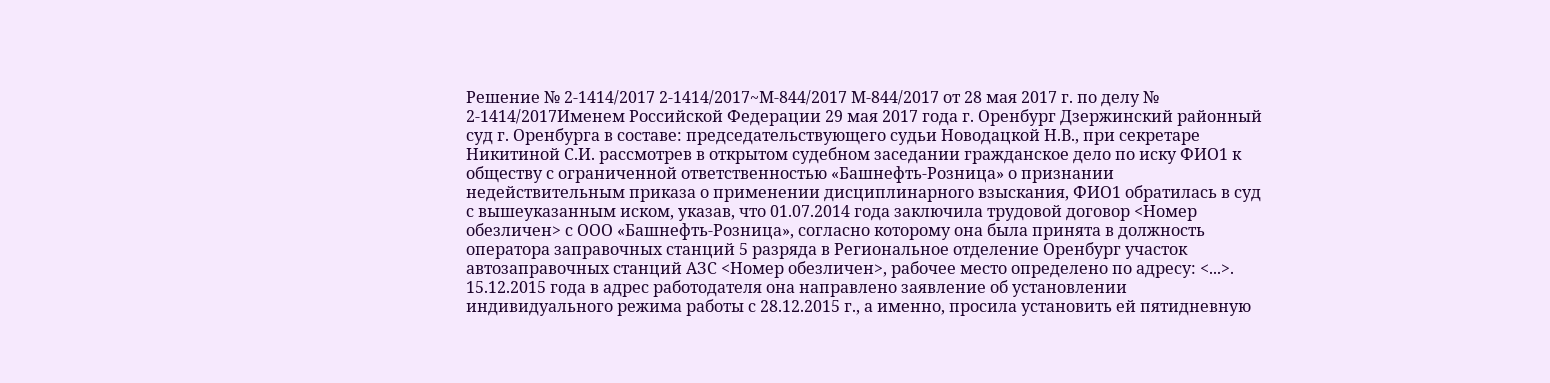Решение № 2-1414/2017 2-1414/2017~М-844/2017 М-844/2017 от 28 мая 2017 г. по делу № 2-1414/2017Именем Российской Федерации 29 мая 2017 года г. Оренбург Дзержинский районный суд г. Оренбурга в составе: председательствующего судьи Новодацкой Н.В., при секретаре Никитиной С.И. рассмотрев в открытом судебном заседании гражданское дело по иску ФИО1 к обществу с ограниченной ответственностью «Башнефть-Розница» о признании недействительным приказа о применении дисциплинарного взыскания, ФИО1 обратилась в суд с вышеуказанным иском, указав, что 01.07.2014 года заключила трудовой договор <Номер обезличен> с ООО «Башнефть-Розница», согласно которому она была принята в должность оператора заправочных станций 5 разряда в Региональное отделение Оренбург участок автозаправочных станций АЗС <Номер обезличен>, рабочее место определено по адресу: <...>. 15.12.2015 года в адрес работодателя она направлено заявление об установлении индивидуального режима работы с 28.12.2015 г., а именно, просила установить ей пятидневную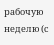рабочую неделю (с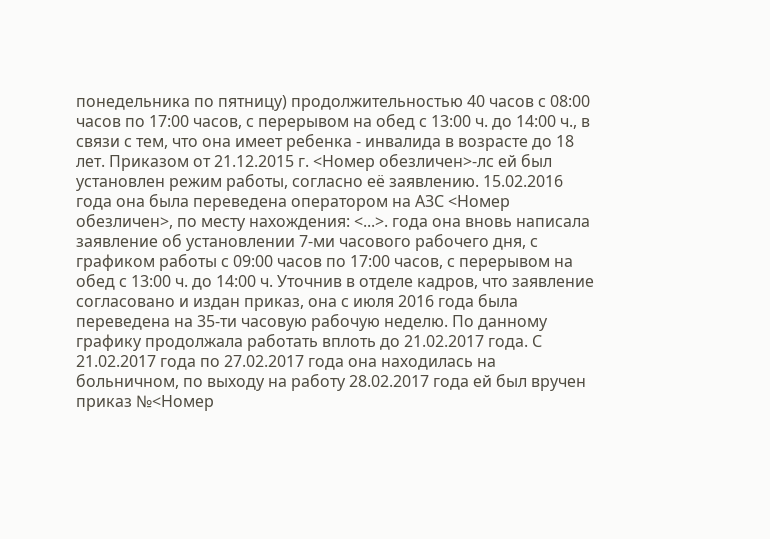понедельника по пятницу) продолжительностью 40 часов с 08:00 часов по 17:00 часов, с перерывом на обед с 13:00 ч. до 14:00 ч., в связи с тем, что она имеет ребенка - инвалида в возрасте до 18 лет. Приказом от 21.12.2015 г. <Номер обезличен>-лс ей был установлен режим работы, согласно её заявлению. 15.02.2016 года она была переведена оператором на АЗС <Номер обезличен>, по месту нахождения: <...>. года она вновь написала заявление об установлении 7-ми часового рабочего дня, с графиком работы с 09:00 часов по 17:00 часов, с перерывом на обед с 13:00 ч. до 14:00 ч. Уточнив в отделе кадров, что заявление согласовано и издан приказ, она с июля 2016 года была переведена на 35-ти часовую рабочую неделю. По данному графику продолжала работать вплоть до 21.02.2017 года. С 21.02.2017 года по 27.02.2017 года она находилась на больничном, по выходу на работу 28.02.2017 года ей был вручен приказ №<Номер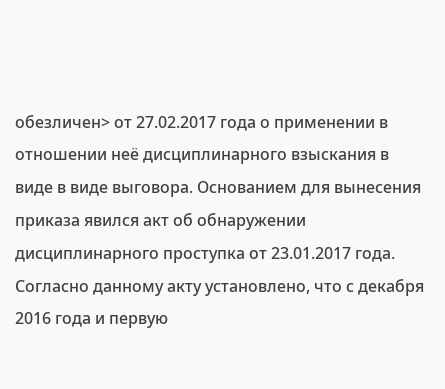обезличен> от 27.02.2017 года о применении в отношении неё дисциплинарного взыскания в виде в виде выговора. Основанием для вынесения приказа явился акт об обнаружении дисциплинарного проступка от 23.01.2017 года. Согласно данному акту установлено, что с декабря 2016 года и первую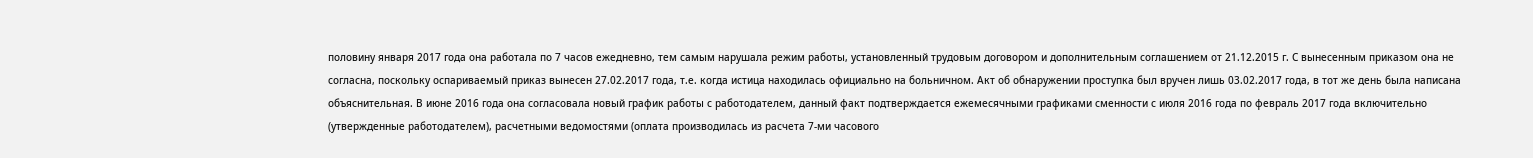половину января 2017 года она работала по 7 часов ежедневно, тем самым нарушала режим работы, установленный трудовым договором и дополнительным соглашением от 21.12.2015 г. С вынесенным приказом она не согласна, поскольку оспариваемый приказ вынесен 27.02.2017 года, т.е. когда истица находилась официально на больничном. Акт об обнаружении проступка был вручен лишь 03.02.2017 года, в тот же день была написана объяснительная. В июне 2016 года она согласовала новый график работы с работодателем, данный факт подтверждается ежемесячными графиками сменности с июля 2016 года по февраль 2017 года включительно (утвержденные работодателем), расчетными ведомостями (оплата производилась из расчета 7-ми часового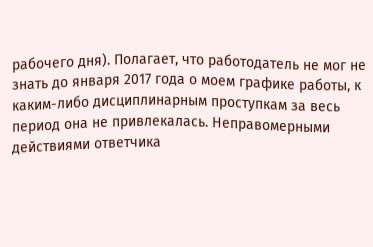рабочего дня). Полагает, что работодатель не мог не знать до января 2017 года о моем графике работы, к каким-либо дисциплинарным проступкам за весь период она не привлекалась. Неправомерными действиями ответчика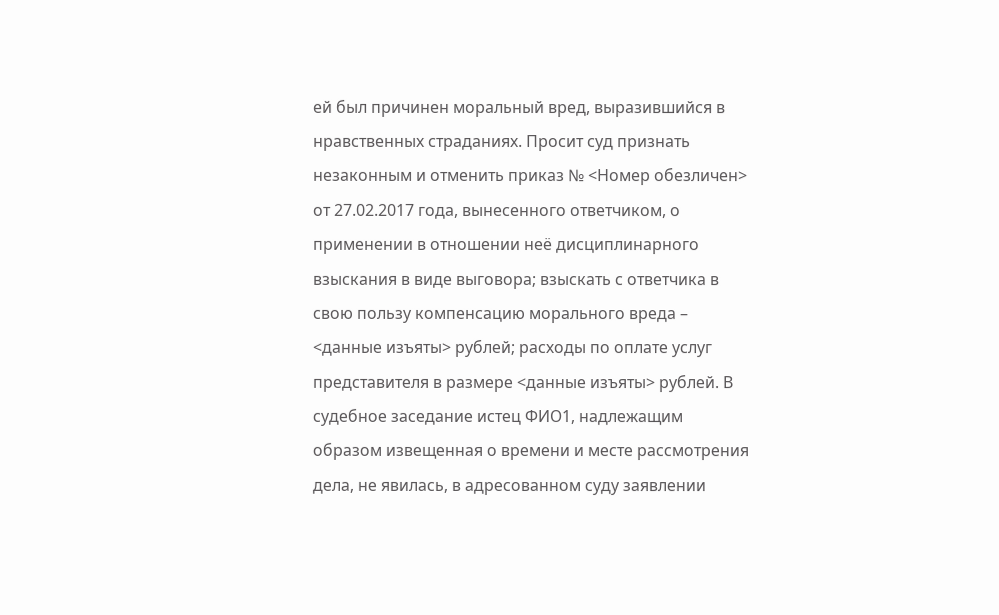ей был причинен моральный вред, выразившийся в нравственных страданиях. Просит суд признать незаконным и отменить приказ № <Номер обезличен> от 27.02.2017 года, вынесенного ответчиком, о применении в отношении неё дисциплинарного взыскания в виде выговора; взыскать с ответчика в свою пользу компенсацию морального вреда – <данные изъяты> рублей; расходы по оплате услуг представителя в размере <данные изъяты> рублей. В судебное заседание истец ФИО1, надлежащим образом извещенная о времени и месте рассмотрения дела, не явилась, в адресованном суду заявлении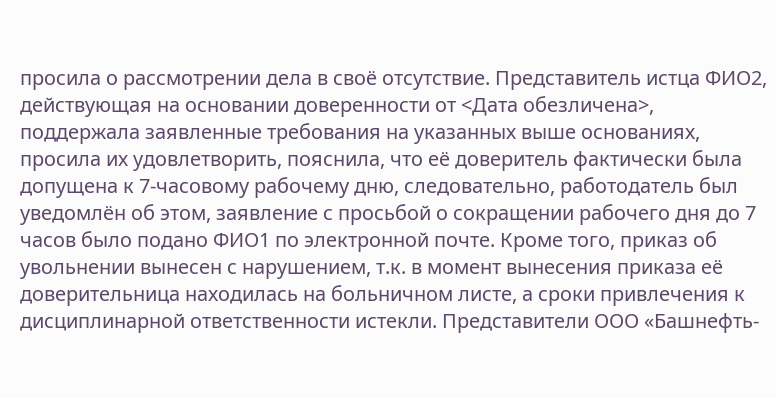просила о рассмотрении дела в своё отсутствие. Представитель истца ФИО2, действующая на основании доверенности от <Дата обезличена>, поддержала заявленные требования на указанных выше основаниях, просила их удовлетворить, пояснила, что её доверитель фактически была допущена к 7-часовому рабочему дню, следовательно, работодатель был уведомлён об этом, заявление с просьбой о сокращении рабочего дня до 7 часов было подано ФИО1 по электронной почте. Кроме того, приказ об увольнении вынесен с нарушением, т.к. в момент вынесения приказа её доверительница находилась на больничном листе, а сроки привлечения к дисциплинарной ответственности истекли. Представители ООО «Башнефть-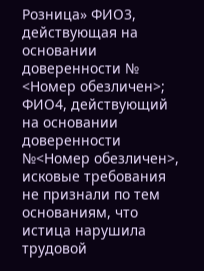Розница» ФИО3, действующая на основании доверенности № <Номер обезличен>; ФИО4, действующий на основании доверенности №<Номер обезличен>, исковые требования не признали по тем основаниям, что истица нарушила трудовой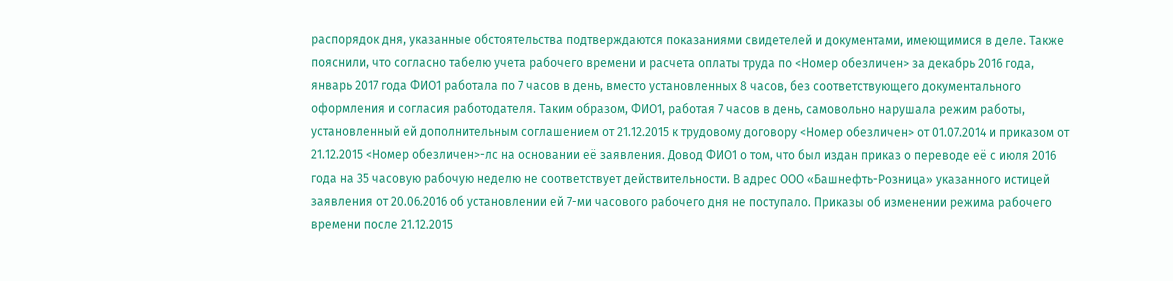распорядок дня, указанные обстоятельства подтверждаются показаниями свидетелей и документами, имеющимися в деле. Также пояснили, что согласно табелю учета рабочего времени и расчета оплаты труда по <Номер обезличен> за декабрь 2016 года, январь 2017 года ФИО1 работала по 7 часов в день, вместо установленных 8 часов, без соответствующего документального оформления и согласия работодателя. Таким образом, ФИО1, работая 7 часов в день, самовольно нарушала режим работы, установленный ей дополнительным соглашением от 21.12.2015 к трудовому договору <Номер обезличен> от 01.07.2014 и приказом от 21.12.2015 <Номер обезличен>-лс на основании её заявления. Довод ФИО1 о том, что был издан приказ о переводе её с июля 2016 года на 35 часовую рабочую неделю не соответствует действительности. В адрес ООО «Башнефть-Розница» указанного истицей заявления от 20.06.2016 об установлении ей 7-ми часового рабочего дня не поступало. Приказы об изменении режима рабочего времени после 21.12.2015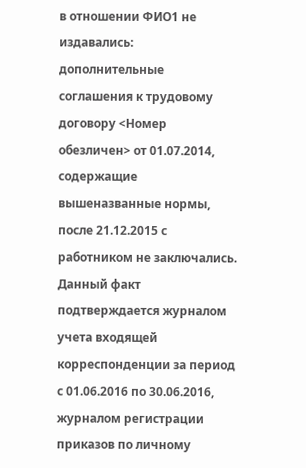в отношении ФИО1 не издавались: дополнительные соглашения к трудовому договору <Номер обезличен> от 01.07.2014, содержащие вышеназванные нормы, после 21.12.2015 с работником не заключались. Данный факт подтверждается журналом учета входящей корреспонденции за период с 01.06.2016 по 30.06.2016, журналом регистрации приказов по личному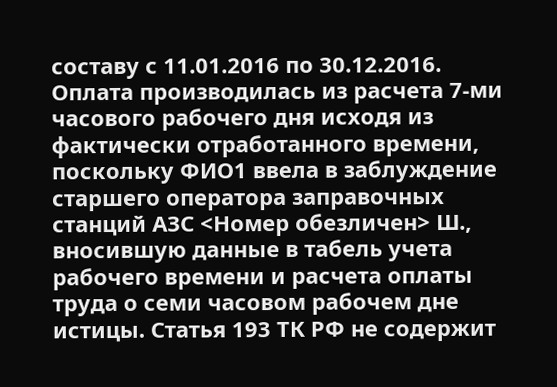составу с 11.01.2016 по 30.12.2016. Оплата производилась из расчета 7-ми часового рабочего дня исходя из фактически отработанного времени, поскольку ФИО1 ввела в заблуждение старшего оператора заправочных станций АЗС <Номер обезличен> Ш., вносившую данные в табель учета рабочего времени и расчета оплаты труда о семи часовом рабочем дне истицы. Статья 193 ТК РФ не содержит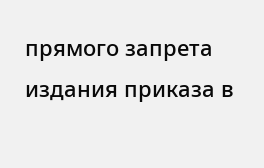прямого запрета издания приказа в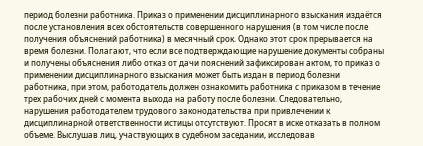период болезни работника. Приказ о применении дисциплинарного взыскания издаётся после установления всех обстоятельств совершенного нарушения (в том числе после получения объяснений работника) в месячный срок. Однако этот срок прерывается на время болезни. Полагают, что если все подтверждающие нарушение документы собраны и получены объяснения либо отказ от дачи пояснений зафиксирован актом, то приказ о применении дисциплинарного взыскания может быть издан в период болезни работника, при этом, работодатель должен ознакомить работника с приказом в течение трех рабочих дней с момента выхода на работу после болезни. Следовательно, нарушения работодателем трудового законодательства при привлечении к дисциплинарной ответственности истицы отсутствуют. Просят в иске отказать в полном объеме. Выслушав лиц, участвующих в судебном заседании, исследовав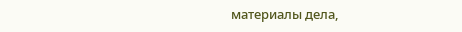материалы дела,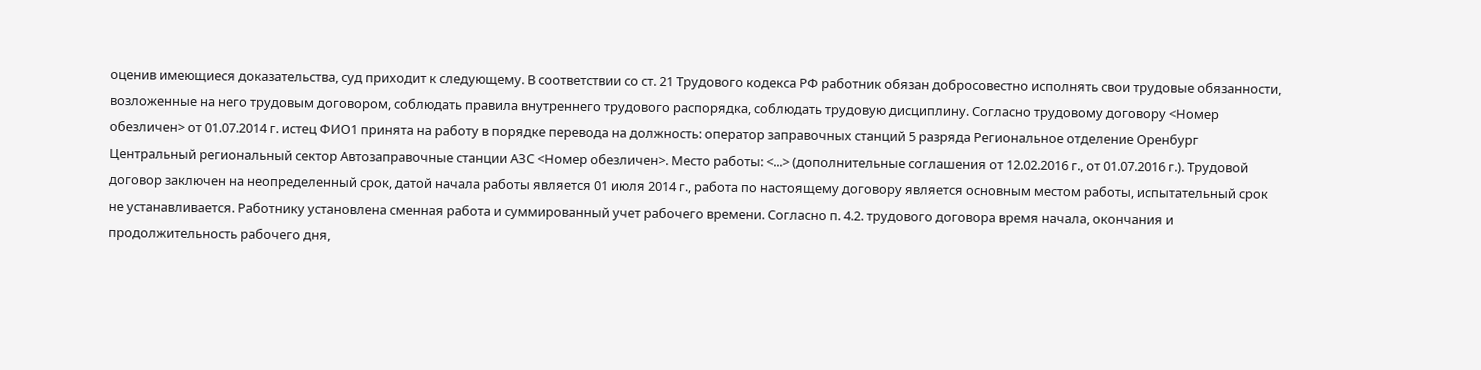оценив имеющиеся доказательства, суд приходит к следующему. В соответствии со ст. 21 Трудового кодекса РФ работник обязан добросовестно исполнять свои трудовые обязанности, возложенные на него трудовым договором, соблюдать правила внутреннего трудового распорядка, соблюдать трудовую дисциплину. Согласно трудовому договору <Номер обезличен> от 01.07.2014 г. истец ФИО1 принята на работу в порядке перевода на должность: оператор заправочных станций 5 разряда Региональное отделение Оренбург Центральный региональный сектор Автозаправочные станции АЗС <Номер обезличен>. Место работы: <...> (дополнительные соглашения от 12.02.2016 г., от 01.07.2016 г.). Трудовой договор заключен на неопределенный срок, датой начала работы является 01 июля 2014 г., работа по настоящему договору является основным местом работы, испытательный срок не устанавливается. Работнику установлена сменная работа и суммированный учет рабочего времени. Согласно п. 4.2. трудового договора время начала, окончания и продолжительность рабочего дня,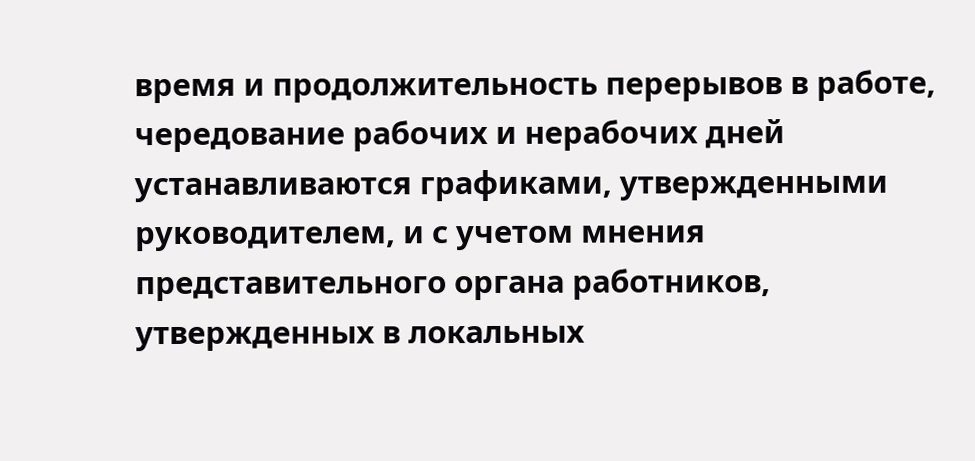время и продолжительность перерывов в работе, чередование рабочих и нерабочих дней устанавливаются графиками, утвержденными руководителем, и с учетом мнения представительного органа работников, утвержденных в локальных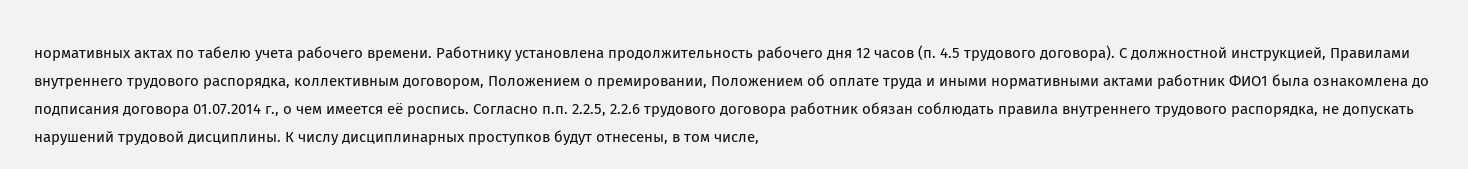нормативных актах по табелю учета рабочего времени. Работнику установлена продолжительность рабочего дня 12 часов (п. 4.5 трудового договора). С должностной инструкцией, Правилами внутреннего трудового распорядка, коллективным договором, Положением о премировании, Положением об оплате труда и иными нормативными актами работник ФИО1 была ознакомлена до подписания договора 01.07.2014 г., о чем имеется её роспись. Согласно п.п. 2.2.5, 2.2.6 трудового договора работник обязан соблюдать правила внутреннего трудового распорядка, не допускать нарушений трудовой дисциплины. К числу дисциплинарных проступков будут отнесены, в том числе,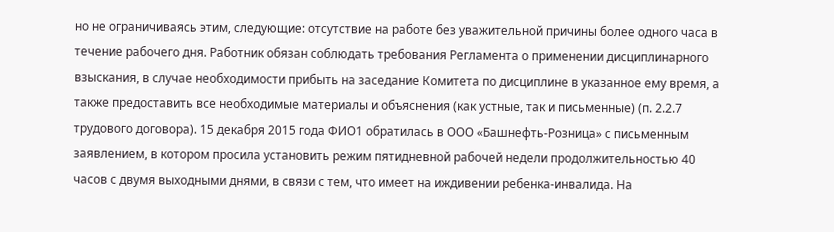но не ограничиваясь этим, следующие: отсутствие на работе без уважительной причины более одного часа в течение рабочего дня. Работник обязан соблюдать требования Регламента о применении дисциплинарного взыскания, в случае необходимости прибыть на заседание Комитета по дисциплине в указанное ему время, а также предоставить все необходимые материалы и объяснения (как устные, так и письменные) (п. 2.2.7 трудового договора). 15 декабря 2015 года ФИО1 обратилась в ООО «Башнефть-Розница» с письменным заявлением, в котором просила установить режим пятидневной рабочей недели продолжительностью 40 часов с двумя выходными днями, в связи с тем, что имеет на иждивении ребенка-инвалида. На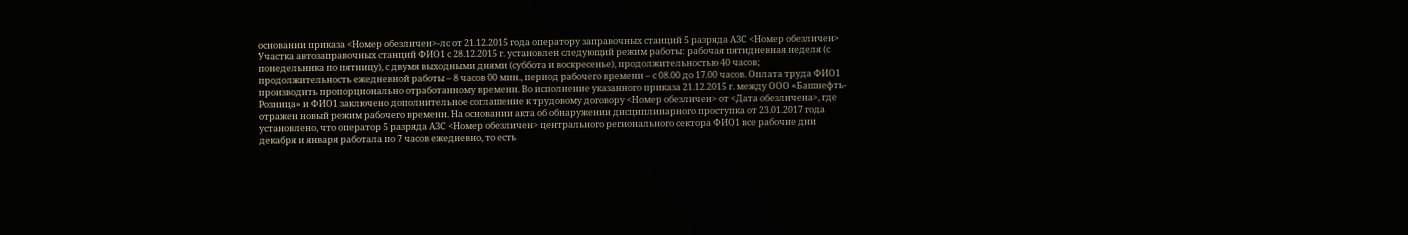основании приказа <Номер обезличен>-лс от 21.12.2015 года оператору заправочных станций 5 разряда АЗС <Номер обезличен> Участка автозаправочных станций ФИО1 с 28.12.2015 г. установлен следующий режим работы: рабочая пятидневная неделя (с понедельника по пятницу), с двумя выходными днями (суббота и воскресенье), продолжительностью 40 часов; продолжительность ежедневной работы – 8 часов 00 мин., период рабочего времени – с 08.00 до 17.00 часов. Оплата труда ФИО1 производить пропорционально отработанному времени. Во исполнение указанного приказа 21.12.2015 г. между ООО «Башнефть-Розница» и ФИО1 заключено дополнительное соглашение к трудовому договору <Номер обезличен> от <Дата обезличена>, где отражен новый режим рабочего времени. На основании акта об обнаружении дисциплинарного проступка от 23.01.2017 года установлено, что оператор 5 разряда АЗС <Номер обезличен> центрального регионального сектора ФИО1 все рабочие дни декабря и января работала по 7 часов ежедневно, то есть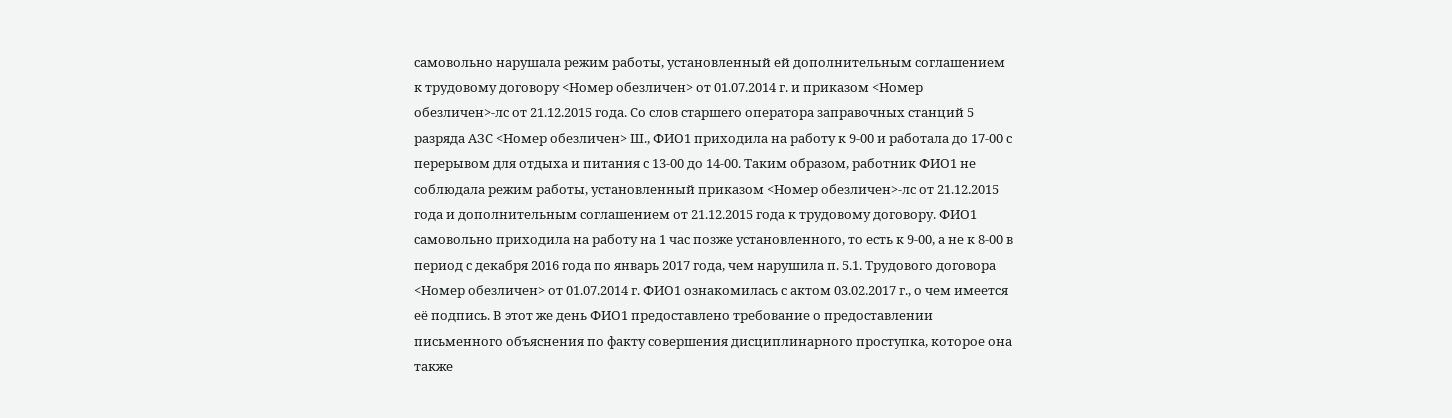самовольно нарушала режим работы, установленный ей дополнительным соглашением к трудовому договору <Номер обезличен> от 01.07.2014 г. и приказом <Номер обезличен>-лс от 21.12.2015 года. Со слов старшего оператора заправочных станций 5 разряда АЗС <Номер обезличен> Ш., ФИО1 приходила на работу к 9-00 и работала до 17-00 с перерывом для отдыха и питания с 13-00 до 14-00. Таким образом, работник ФИО1 не соблюдала режим работы, установленный приказом <Номер обезличен>-лс от 21.12.2015 года и дополнительным соглашением от 21.12.2015 года к трудовому договору. ФИО1 самовольно приходила на работу на 1 час позже установленного, то есть к 9-00, а не к 8-00 в период с декабря 2016 года по январь 2017 года, чем нарушила п. 5.1. Трудового договора <Номер обезличен> от 01.07.2014 г. ФИО1 ознакомилась с актом 03.02.2017 г., о чем имеется её подпись. В этот же день ФИО1 предоставлено требование о предоставлении письменного объяснения по факту совершения дисциплинарного проступка, которое она также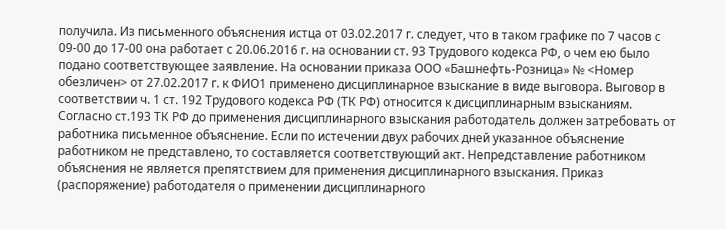получила. Из письменного объяснения истца от 03.02.2017 г. следует, что в таком графике по 7 часов с 09-00 до 17-00 она работает с 20.06.2016 г. на основании ст. 93 Трудового кодекса РФ, о чем ею было подано соответствующее заявление. На основании приказа ООО «Башнефть-Розница» № <Номер обезличен> от 27.02.2017 г. к ФИО1 применено дисциплинарное взыскание в виде выговора. Выговор в соответствии ч. 1 ст. 192 Трудового кодекса РФ (ТК РФ) относится к дисциплинарным взысканиям. Согласно ст.193 ТК РФ до применения дисциплинарного взыскания работодатель должен затребовать от работника письменное объяснение. Если по истечении двух рабочих дней указанное объяснение работником не представлено, то составляется соответствующий акт. Непредставление работником объяснения не является препятствием для применения дисциплинарного взыскания. Приказ (распоряжение) работодателя о применении дисциплинарного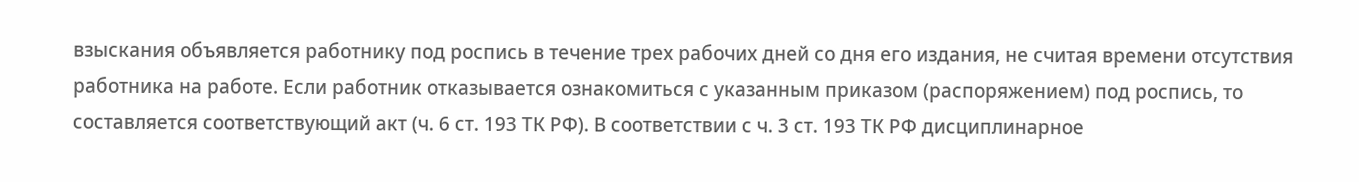взыскания объявляется работнику под роспись в течение трех рабочих дней со дня его издания, не считая времени отсутствия работника на работе. Если работник отказывается ознакомиться с указанным приказом (распоряжением) под роспись, то составляется соответствующий акт (ч. 6 ст. 193 ТК РФ). В соответствии с ч. 3 ст. 193 ТК РФ дисциплинарное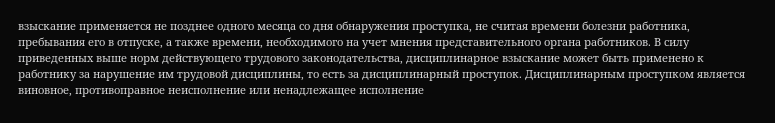взыскание применяется не позднее одного месяца со дня обнаружения проступка, не считая времени болезни работника, пребывания его в отпуске, а также времени, необходимого на учет мнения представительного органа работников. В силу приведенных выше норм действующего трудового законодательства, дисциплинарное взыскание может быть применено к работнику за нарушение им трудовой дисциплины, то есть за дисциплинарный проступок. Дисциплинарным проступком является виновное, противоправное неисполнение или ненадлежащее исполнение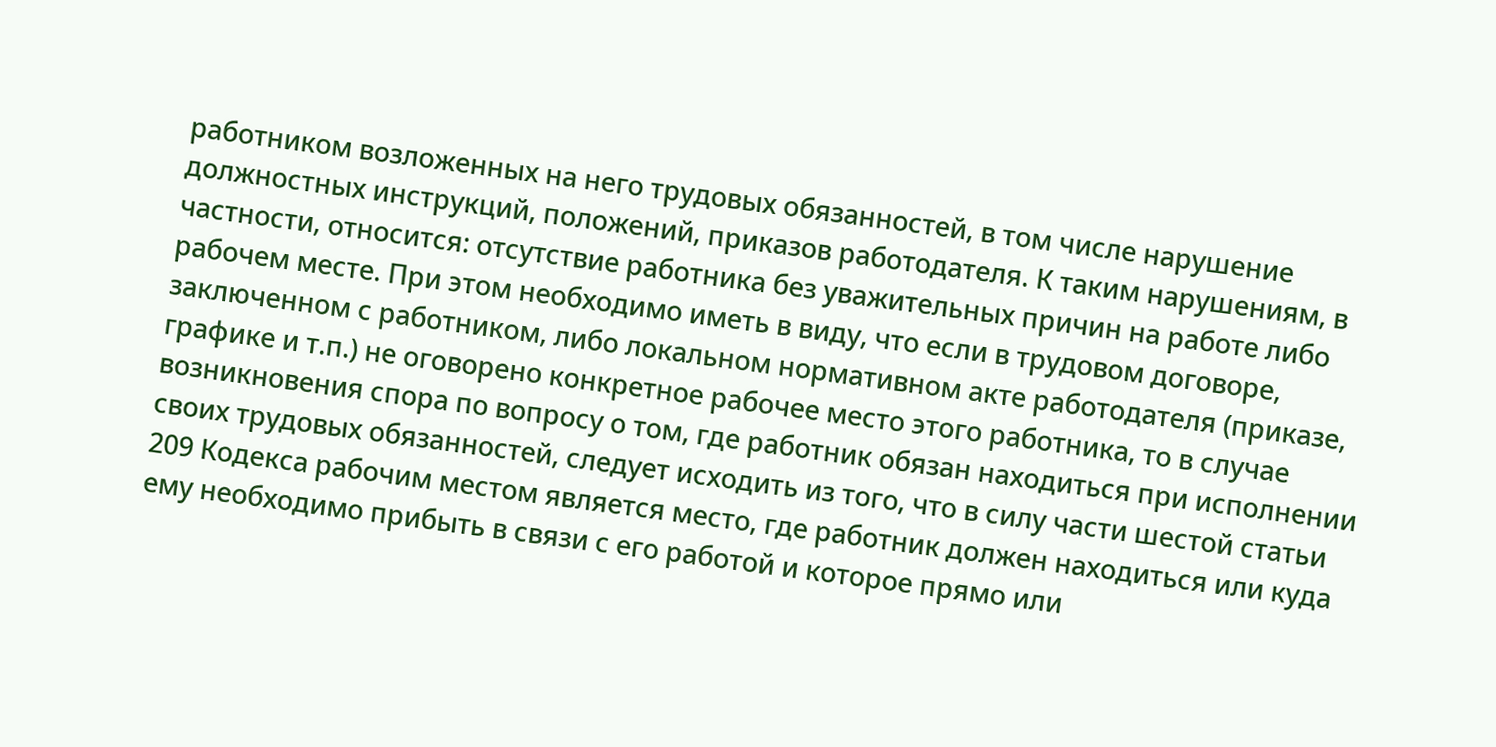работником возложенных на него трудовых обязанностей, в том числе нарушение должностных инструкций, положений, приказов работодателя. К таким нарушениям, в частности, относится: отсутствие работника без уважительных причин на работе либо рабочем месте. При этом необходимо иметь в виду, что если в трудовом договоре, заключенном с работником, либо локальном нормативном акте работодателя (приказе, графике и т.п.) не оговорено конкретное рабочее место этого работника, то в случае возникновения спора по вопросу о том, где работник обязан находиться при исполнении своих трудовых обязанностей, следует исходить из того, что в силу части шестой статьи 209 Кодекса рабочим местом является место, где работник должен находиться или куда ему необходимо прибыть в связи с его работой и которое прямо или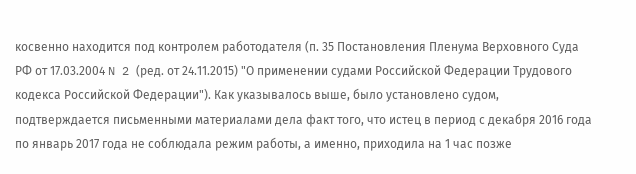косвенно находится под контролем работодателя (п. 35 Постановления Пленума Верховного Суда РФ от 17.03.2004 N 2 (ред. от 24.11.2015) "О применении судами Российской Федерации Трудового кодекса Российской Федерации"). Как указывалось выше, было установлено судом, подтверждается письменными материалами дела факт того, что истец в период с декабря 2016 года по январь 2017 года не соблюдала режим работы, а именно, приходила на 1 час позже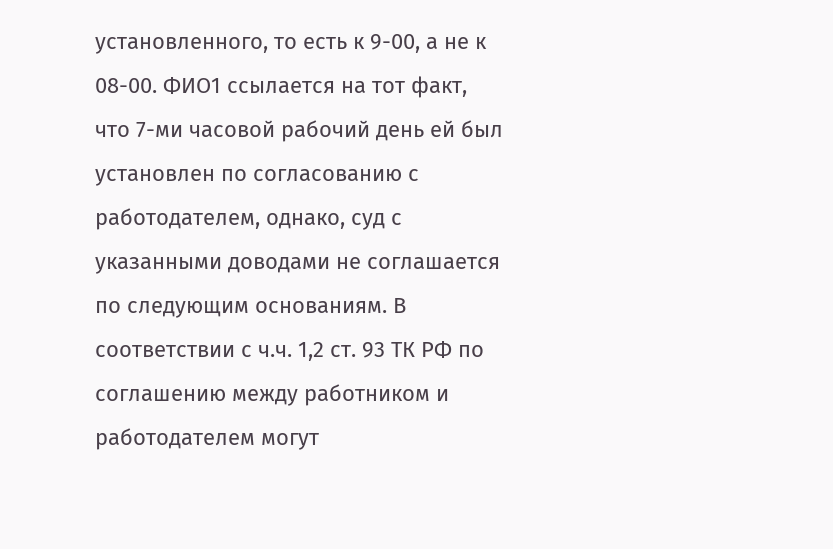установленного, то есть к 9-00, а не к 08-00. ФИО1 ссылается на тот факт, что 7-ми часовой рабочий день ей был установлен по согласованию с работодателем, однако, суд с указанными доводами не соглашается по следующим основаниям. В соответствии с ч.ч. 1,2 ст. 93 ТК РФ по соглашению между работником и работодателем могут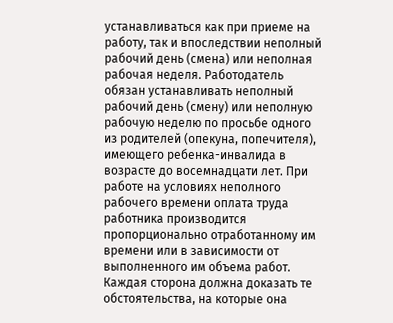устанавливаться как при приеме на работу, так и впоследствии неполный рабочий день (смена) или неполная рабочая неделя. Работодатель обязан устанавливать неполный рабочий день (смену) или неполную рабочую неделю по просьбе одного из родителей (опекуна, попечителя), имеющего ребенка-инвалида в возрасте до восемнадцати лет. При работе на условиях неполного рабочего времени оплата труда работника производится пропорционально отработанному им времени или в зависимости от выполненного им объема работ. Каждая сторона должна доказать те обстоятельства, на которые она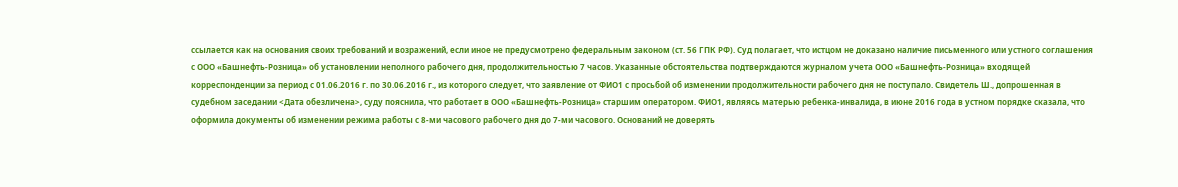ссылается как на основания своих требований и возражений, если иное не предусмотрено федеральным законом (ст. 56 ГПК РФ). Суд полагает, что истцом не доказано наличие письменного или устного соглашения с ООО «Башнефть-Розница» об установлении неполного рабочего дня, продолжительностью 7 часов. Указанные обстоятельства подтверждаются журналом учета ООО «Башнефть-Розница» входящей корреспонденции за период с 01.06.2016 г. по 30.06.2016 г., из которого следует, что заявление от ФИО1 с просьбой об изменении продолжительности рабочего дня не поступало. Свидетель Ш., допрошенная в судебном заседании <Дата обезличена>, суду пояснила, что работает в ООО «Башнефть-Розница» старшим оператором. ФИО1, являясь матерью ребенка-инвалида, в июне 2016 года в устном порядке сказала, что оформила документы об изменении режима работы с 8-ми часового рабочего дня до 7-ми часового. Оснований не доверять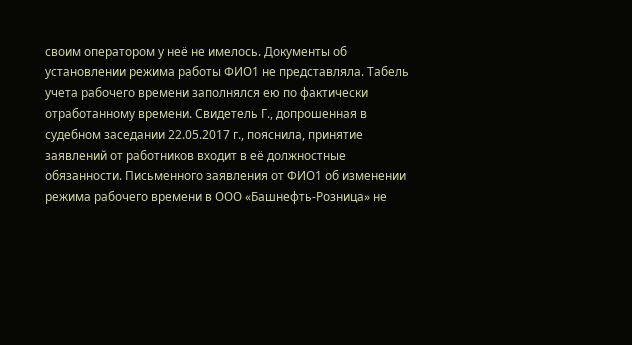своим оператором у неё не имелось. Документы об установлении режима работы ФИО1 не представляла. Табель учета рабочего времени заполнялся ею по фактически отработанному времени. Свидетель Г., допрошенная в судебном заседании 22.05.2017 г., пояснила, принятие заявлений от работников входит в её должностные обязанности. Письменного заявления от ФИО1 об изменении режима рабочего времени в ООО «Башнефть-Розница» не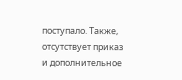поступало. Также, отсутствует приказ и дополнительное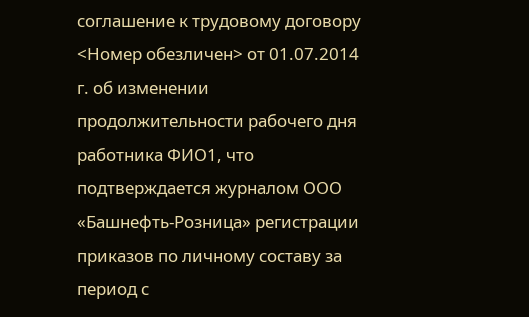соглашение к трудовому договору <Номер обезличен> от 01.07.2014 г. об изменении продолжительности рабочего дня работника ФИО1, что подтверждается журналом ООО «Башнефть-Розница» регистрации приказов по личному составу за период с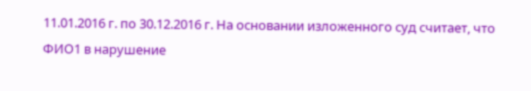11.01.2016 г. по 30.12.2016 г. На основании изложенного суд считает, что ФИО1 в нарушение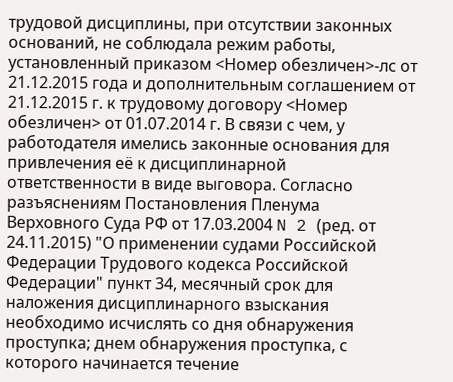трудовой дисциплины, при отсутствии законных оснований, не соблюдала режим работы, установленный приказом <Номер обезличен>-лс от 21.12.2015 года и дополнительным соглашением от 21.12.2015 г. к трудовому договору <Номер обезличен> от 01.07.2014 г. В связи с чем, у работодателя имелись законные основания для привлечения её к дисциплинарной ответственности в виде выговора. Согласно разъяснениям Постановления Пленума Верховного Суда РФ от 17.03.2004 N 2 (ред. от 24.11.2015) "О применении судами Российской Федерации Трудового кодекса Российской Федерации" пункт 34, месячный срок для наложения дисциплинарного взыскания необходимо исчислять со дня обнаружения проступка; днем обнаружения проступка, с которого начинается течение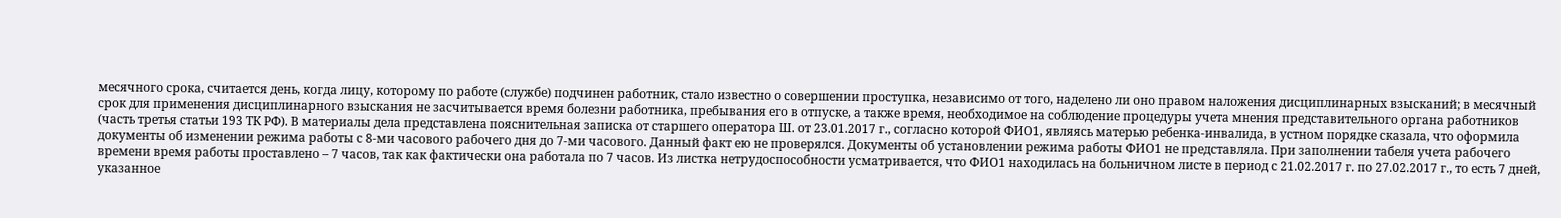месячного срока, считается день, когда лицу, которому по работе (службе) подчинен работник, стало известно о совершении проступка, независимо от того, наделено ли оно правом наложения дисциплинарных взысканий; в месячный срок для применения дисциплинарного взыскания не засчитывается время болезни работника, пребывания его в отпуске, а также время, необходимое на соблюдение процедуры учета мнения представительного органа работников (часть третья статьи 193 ТК РФ). В материалы дела представлена пояснительная записка от старшего оператора Ш. от 23.01.2017 г., согласно которой ФИО1, являясь матерью ребенка-инвалида, в устном порядке сказала, что оформила документы об изменении режима работы с 8-ми часового рабочего дня до 7-ми часового. Данный факт ею не проверялся. Документы об установлении режима работы ФИО1 не представляла. При заполнении табеля учета рабочего времени время работы проставлено – 7 часов, так как фактически она работала по 7 часов. Из листка нетрудоспособности усматривается, что ФИО1 находилась на больничном листе в период с 21.02.2017 г. по 27.02.2017 г., то есть 7 дней, указанное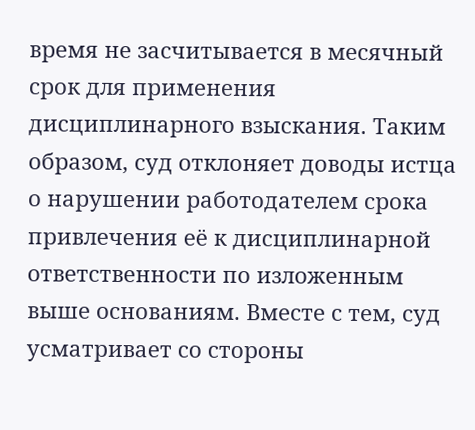время не засчитывается в месячный срок для применения дисциплинарного взыскания. Таким образом, суд отклоняет доводы истца о нарушении работодателем срока привлечения её к дисциплинарной ответственности по изложенным выше основаниям. Вместе с тем, суд усматривает со стороны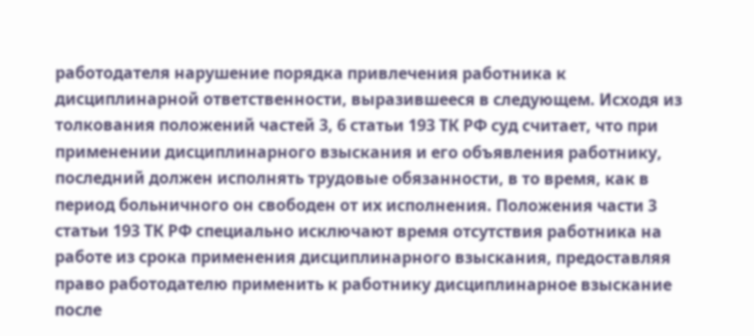работодателя нарушение порядка привлечения работника к дисциплинарной ответственности, выразившееся в следующем. Исходя из толкования положений частей 3, 6 статьи 193 ТК РФ суд считает, что при применении дисциплинарного взыскания и его объявления работнику, последний должен исполнять трудовые обязанности, в то время, как в период больничного он свободен от их исполнения. Положения части 3 статьи 193 ТК РФ специально исключают время отсутствия работника на работе из срока применения дисциплинарного взыскания, предоставляя право работодателю применить к работнику дисциплинарное взыскание после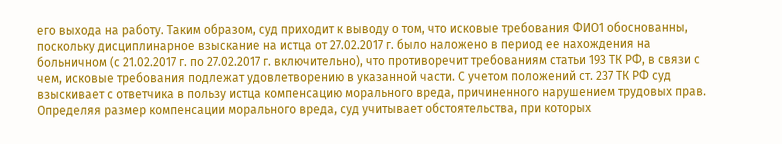его выхода на работу. Таким образом, суд приходит к выводу о том, что исковые требования ФИО1 обоснованны, поскольку дисциплинарное взыскание на истца от 27.02.2017 г. было наложено в период ее нахождения на больничном (с 21.02.2017 г. по 27.02.2017 г. включительно), что противоречит требованиям статьи 193 ТК РФ, в связи с чем, исковые требования подлежат удовлетворению в указанной части. С учетом положений ст. 237 ТК РФ суд взыскивает с ответчика в пользу истца компенсацию морального вреда, причиненного нарушением трудовых прав. Определяя размер компенсации морального вреда, суд учитывает обстоятельства, при которых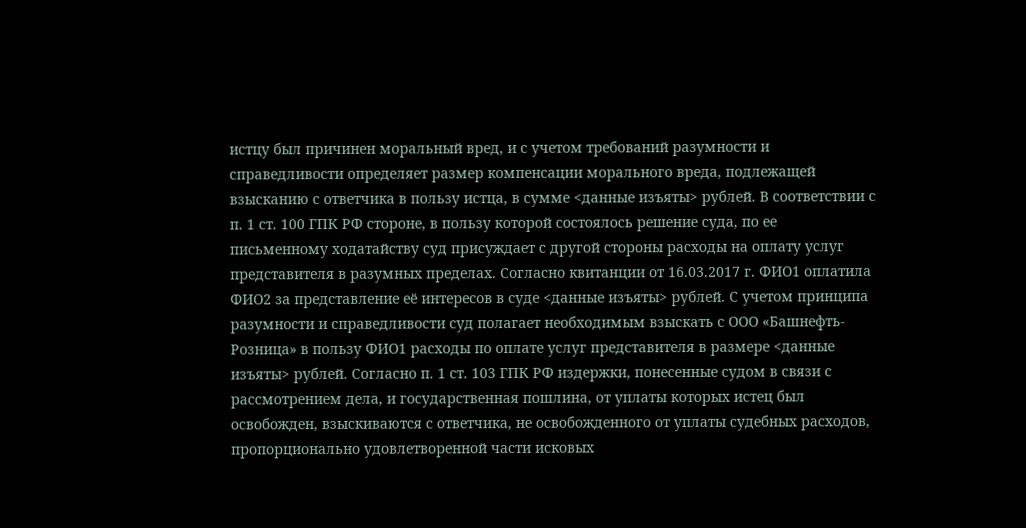истцу был причинен моральный вред, и с учетом требований разумности и справедливости определяет размер компенсации морального вреда, подлежащей взысканию с ответчика в пользу истца, в сумме <данные изъяты> рублей. В соответствии с п. 1 ст. 100 ГПК РФ стороне, в пользу которой состоялось решение суда, по ее письменному ходатайству суд присуждает с другой стороны расходы на оплату услуг представителя в разумных пределах. Согласно квитанции от 16.03.2017 г. ФИО1 оплатила ФИО2 за представление её интересов в суде <данные изъяты> рублей. С учетом принципа разумности и справедливости суд полагает необходимым взыскать с ООО «Башнефть-Розница» в пользу ФИО1 расходы по оплате услуг представителя в размере <данные изъяты> рублей. Согласно п. 1 ст. 103 ГПК РФ издержки, понесенные судом в связи с рассмотрением дела, и государственная пошлина, от уплаты которых истец был освобожден, взыскиваются с ответчика, не освобожденного от уплаты судебных расходов, пропорционально удовлетворенной части исковых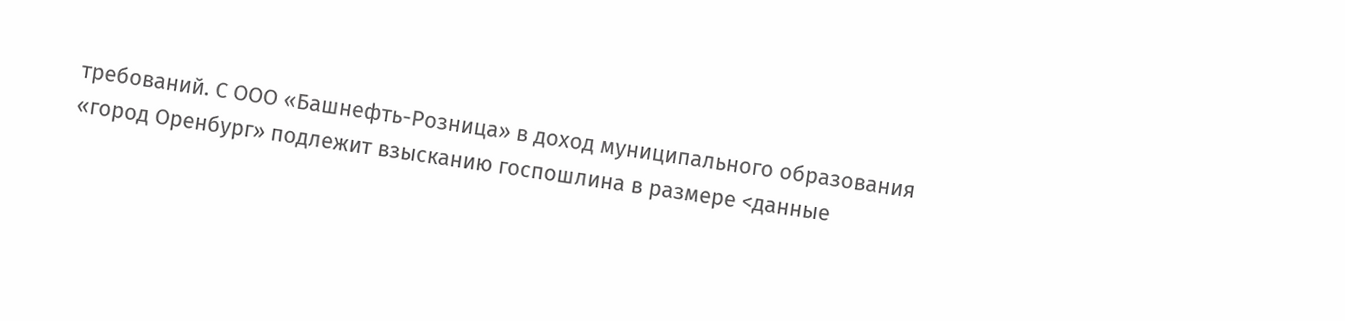требований. С ООО «Башнефть-Розница» в доход муниципального образования «город Оренбург» подлежит взысканию госпошлина в размере <данные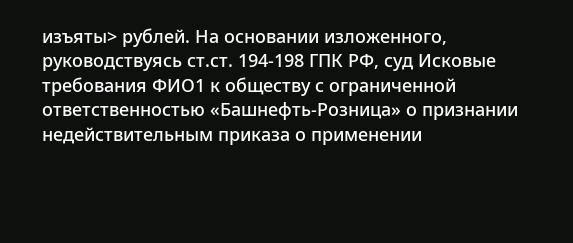изъяты> рублей. На основании изложенного, руководствуясь ст.ст. 194-198 ГПК РФ, суд Исковые требования ФИО1 к обществу с ограниченной ответственностью «Башнефть-Розница» о признании недействительным приказа о применении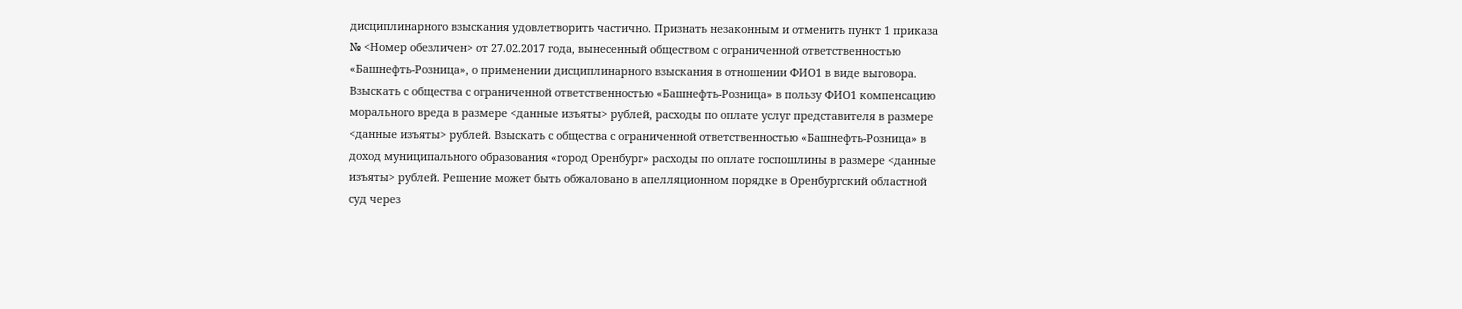дисциплинарного взыскания удовлетворить частично. Признать незаконным и отменить пункт 1 приказа № <Номер обезличен> от 27.02.2017 года, вынесенный обществом с ограниченной ответственностью «Башнефть-Розница», о применении дисциплинарного взыскания в отношении ФИО1 в виде выговора. Взыскать с общества с ограниченной ответственностью «Башнефть-Розница» в пользу ФИО1 компенсацию морального вреда в размере <данные изъяты> рублей, расходы по оплате услуг представителя в размере <данные изъяты> рублей. Взыскать с общества с ограниченной ответственностью «Башнефть-Розница» в доход муниципального образования «город Оренбург» расходы по оплате госпошлины в размере <данные изъяты> рублей. Решение может быть обжаловано в апелляционном порядке в Оренбургский областной суд через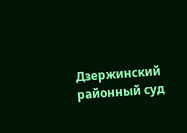Дзержинский районный суд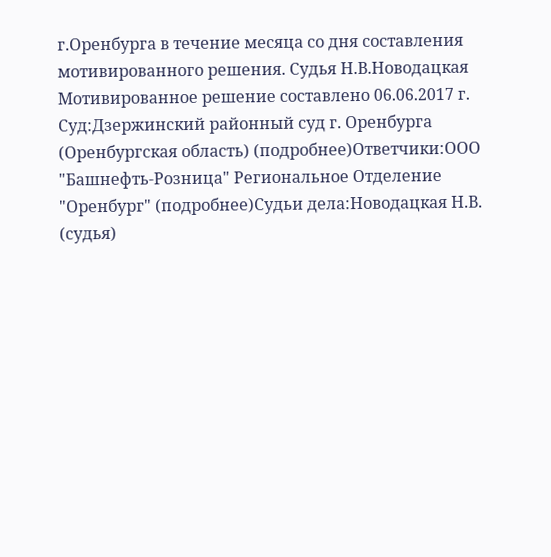г.Оренбурга в течение месяца со дня составления мотивированного решения. Судья Н.В.Новодацкая Мотивированное решение составлено 06.06.2017 г. Суд:Дзержинский районный суд г. Оренбурга (Оренбургская область) (подробнее)Ответчики:ООО "Башнефть-Розница" Региональное Отделение "Оренбург" (подробнее)Судьи дела:Новодацкая Н.В. (судья)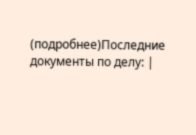(подробнее)Последние документы по делу: |